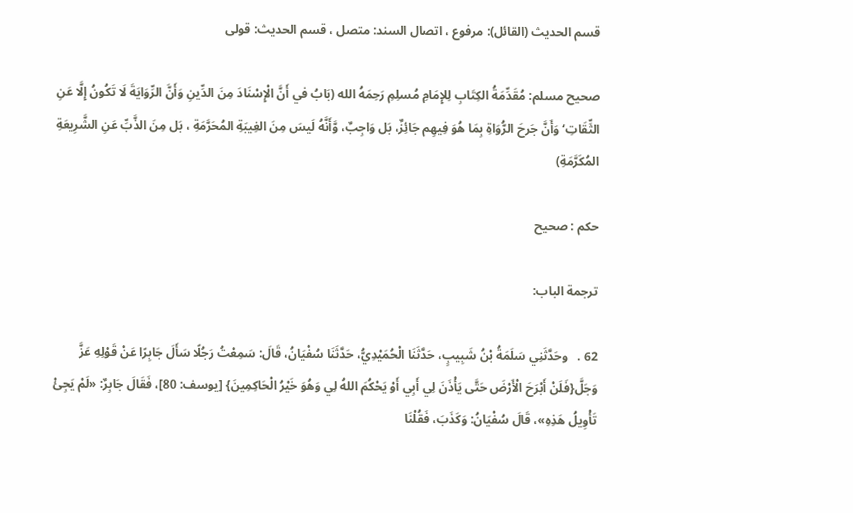قسم الحديث (القائل): مرفوع ، اتصال السند: متصل ، قسم الحديث: قولی

صحيح مسلم: مُقَدِّمَةُ الکِتَابِ لِلإِمَامِ مُسلِمِ رَحِمَهُ الله (بَابُ في أَنَّ الْإِسْنَادَ مِنَ الدِّينِ وَأَنَّ الرِّوَايَةَ لَا تَكُونُ إِلَّا عَنِ الثِّقَاتِ‘ وَأَنَّ جَرحَ الرُّوَاةِ بِمَا هُوَ فِيهِم جَائِزٌ، بَل وَاجِبٌ، وَّأَنَّهُ لَيسَ مِنَ الغِيبَةِ المُحَرَّمَةِ ، بَل مِنَ الذَّبِّ عَنِ الشَّرِيعَةِ المُكَرَّمَةِ)

حکم : صحیح

ترجمة الباب:

62 .   وحَدَّثَنِي سَلَمَةُ بْنُ شَبِيبٍ، حَدَّثَنَا الْحُمَيْدِيُّ، حَدَّثَنَا سُفْيَانُ، قَالَ: سَمِعْتُ رَجُلًا سَأَلَ جَابِرًا عَنْ قَوْلِهِ عَزَّ وَجَلَّ{فَلَنْ أَبْرَحَ الْأَرْضَ حَتَّى يَأْذَنَ لِي أَبِي أَوْ يَحْكُمَ اللهُ لِي وَهُوَ خَيْرُ الْحَاكِمِينَ} [يوسف: 80]، فَقَالَ جَابِرٌ: «لَمْ يَجِئْ تَأْوِيلُ هَذِهِ»، قَالَ سُفْيَانُ: وَكَذَبَ، فَقُلْنَا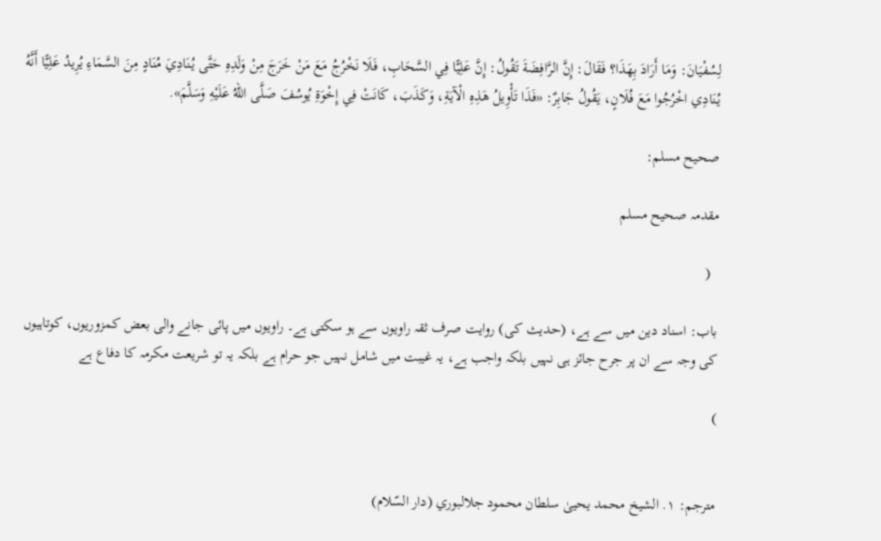لِسُفْيَانَ: وَمَا أَرَادَ بِهَذَا؟ فَقَالَ: إِنَّ الرَّافِضَةَ تَقُولُ: إِنَّ عَلِيًّا فِي السَّحَابِ، فَلَا نَخْرُجُ مَعَ مَنْ خَرَجَ مِنْ وَلَدِهِ حَتَّى يُنَادِيَ مُنَادٍ مِنَ السَّمَاءِ يُرِيدُ عَلِيًّا أَنَّهُ يُنَادِي اخْرُجُوا مَعَ فُلَانٍ، يَقُولُ جَابِرٌ: «فَذَا تَأْوِيلُ هَذِهِ الْآيَةِ، وَكَذَبَ، كَانَتْ فِي إِخْوَةِ يُوسُفَ صَلَّى اللهُ عَلَيْهِ وَسَلَّمَ».

صحیح مسلم:

مقدمہ صحیح مسلم

  (

باب: اسناد دین میں سے ہے، (حدیث کی) روایت صرف ثقہ راویوں سے ہو سکتی ہے۔ راویوں میں پائی جانے والی بعض کمزوریوں، کوتاہیوں کی وجہ سے ان پر جرح جائز ہی نہیں بلکہ واجب ہے، یہ غیبت میں شامل نہیں جو حرام ہے بلکہ یہ تو شریعت مکرمہ کا دفاع ہے

)


مترجم: ١. الشيخ محمد يحيىٰ سلطان محمود جلالبوري (دار السّلام)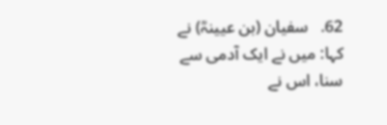62.   سفیان (بن عیینہؒ) نے کہا: میں نے ایک آدمی سے سنا، اس نے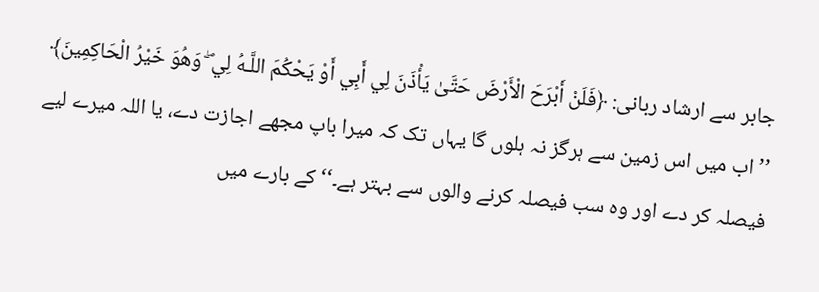جابر سے ارشاد ربانی: ﴿فَلَنْ أَبْرَحَ الْأَرْضَ حَتَّىٰ يَأْذَنَ لِي أَبِي أَوْ يَحْكُمَ اللَّـهُ لِي ۖ وَهُوَ خَيْرُ الْحَاكِمِينَ﴾ ’’اب میں اس زمین سے ہرگز نہ ہلوں گا یہاں تک کہ میرا باپ مجھے اجازت دے، یا اللہ میرے لیے فیصلہ کر دے اور وہ سب فیصلہ کرنے والوں سے بہتر ہے۔‘‘ کے بارے میں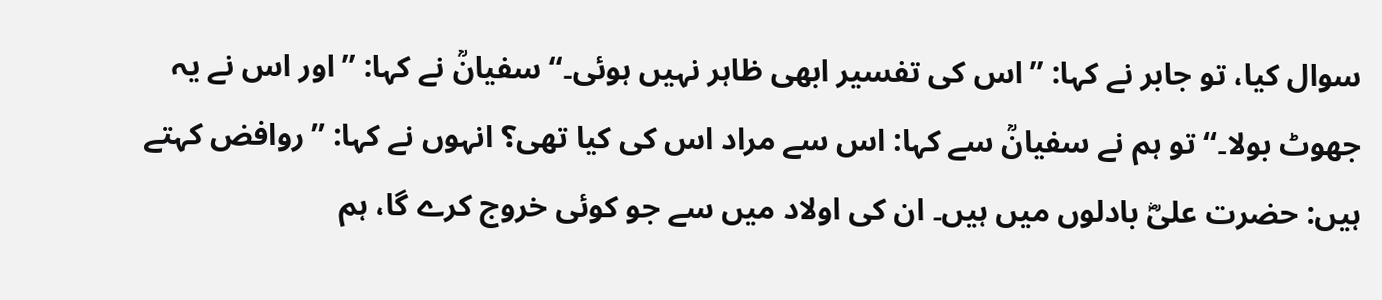سوال کیا، تو جابر نے کہا: ’’اس کی تفسیر ابھی ظاہر نہیں ہوئی۔‘‘ سفیانؒ نے کہا: ’’اور اس نے یہ جھوٹ بولا۔‘‘ تو ہم نے سفیانؒ سے کہا: اس سے مراد اس کی کیا تھی؟ انہوں نے کہا: ’’روافض کہتے ہیں: حضرت علیؓ بادلوں میں ہیں۔ ان کی اولاد میں سے جو کوئی خروج کرے گا، ہم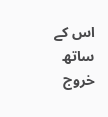اس کے ساتھ خروج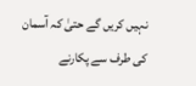نہیں کریں گے حتیٰ کہ آسمان کی طرف سے پکارنے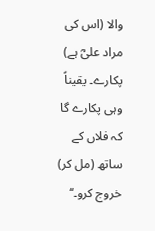والا (اس کی مراد علیؓ ہے) پکارے۔ یقیناً وہی پکارے گا کہ فلاں کے ساتھ (مل کر) خروج کرو۔‘‘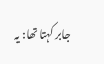جابر کہتا تھا: یہ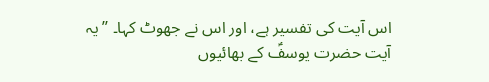اس آیت کی تفسیر ہے، اور اس نے جھوٹ کہا۔ ’’یہ آیت حضرت یوسفؑ کے بھائیوں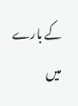کے بارے میں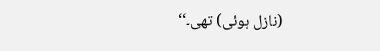(نازل ہوئی) تھی۔‘‘